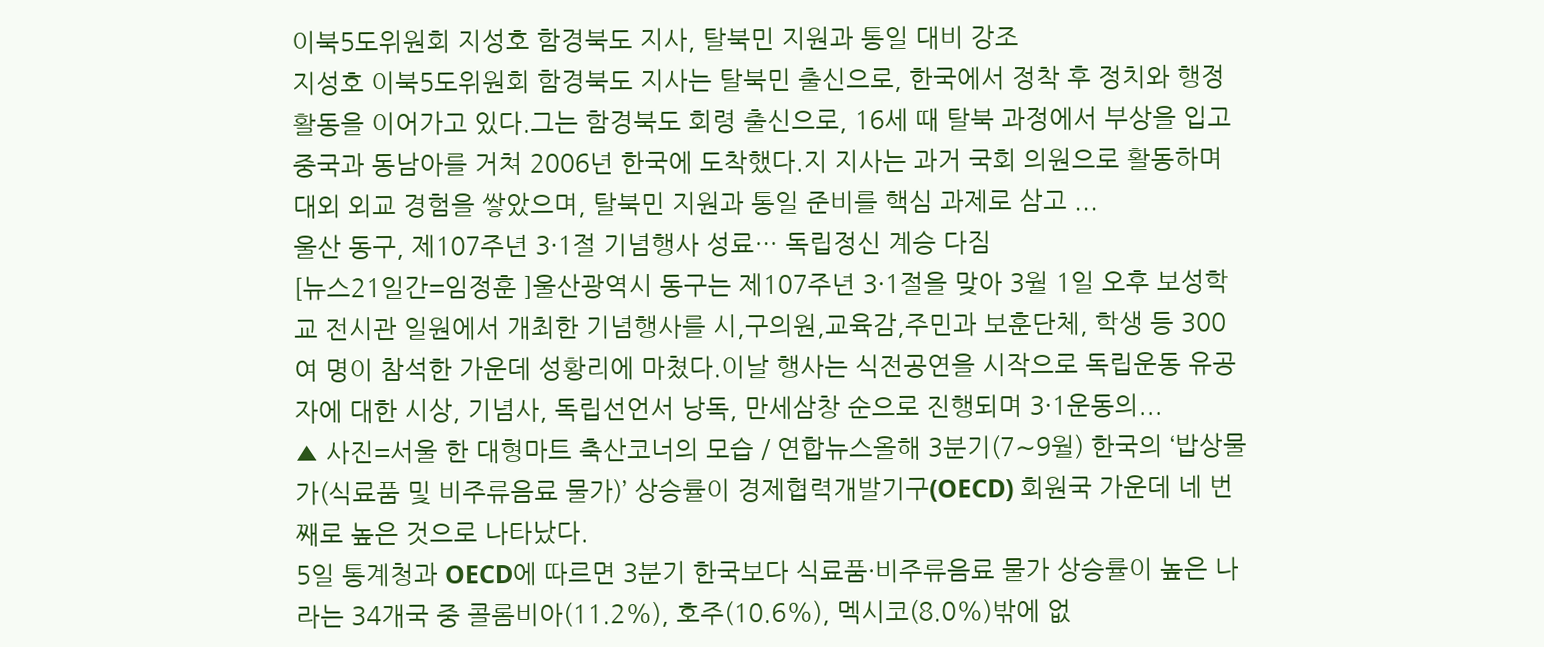이북5도위원회 지성호 함경북도 지사, 탈북민 지원과 통일 대비 강조
지성호 이북5도위원회 함경북도 지사는 탈북민 출신으로, 한국에서 정착 후 정치와 행정 활동을 이어가고 있다.그는 함경북도 회령 출신으로, 16세 때 탈북 과정에서 부상을 입고 중국과 동남아를 거쳐 2006년 한국에 도착했다.지 지사는 과거 국회 의원으로 활동하며 대외 외교 경험을 쌓았으며, 탈북민 지원과 통일 준비를 핵심 과제로 삼고 ...
울산 동구, 제107주년 3·1절 기념행사 성료… 독립정신 계승 다짐
[뉴스21일간=임정훈 ]울산광역시 동구는 제107주년 3·1절을 맞아 3월 1일 오후 보성학교 전시관 일원에서 개최한 기념행사를 시,구의원,교육감,주민과 보훈단체, 학생 등 300여 명이 참석한 가운데 성황리에 마쳤다.이날 행사는 식전공연을 시작으로 독립운동 유공자에 대한 시상, 기념사, 독립선언서 낭독, 만세삼창 순으로 진행되며 3·1운동의...
▲ 사진=서울 한 대형마트 축산코너의 모습 / 연합뉴스올해 3분기(7∼9월) 한국의 ‘밥상물가(식료품 및 비주류음료 물가)’ 상승률이 경제협력개발기구(OECD) 회원국 가운데 네 번째로 높은 것으로 나타났다.
5일 통계청과 OECD에 따르면 3분기 한국보다 식료품·비주류음료 물가 상승률이 높은 나라는 34개국 중 콜롬비아(11.2%), 호주(10.6%), 멕시코(8.0%)밖에 없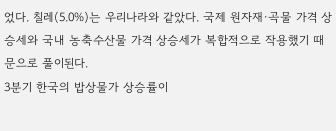었다. 칠레(5.0%)는 우리나라와 같았다. 국제 원자재·곡물 가격 상승세와 국내 농축수산물 가격 상승세가 복합적으로 작용했기 때문으로 풀이된다.
3분기 한국의 밥상물가 상승률이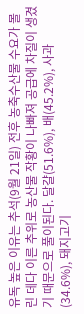유독 높은 이유는 추석(9월 21일) 전후 농축수산물 수요가 몰린 데다 이른 추위로 농산물 작황이 나빠져 공급에 차질이 생겼기 때문으로 풀이된다. 달걀(51.6%), 배(45.2%), 사과(34.6%), 돼지고기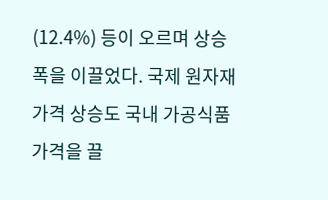(12.4%) 등이 오르며 상승 폭을 이끌었다. 국제 원자재 가격 상승도 국내 가공식품 가격을 끌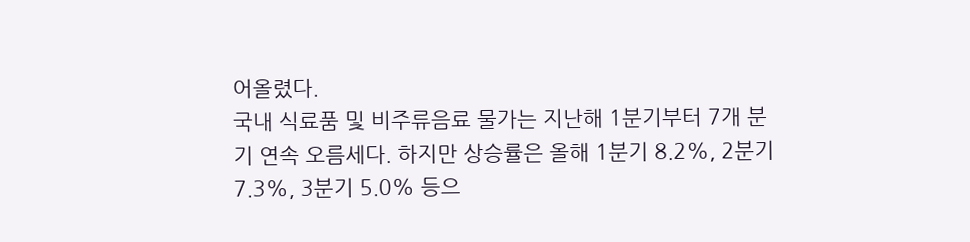어올렸다.
국내 식료품 및 비주류음료 물가는 지난해 1분기부터 7개 분기 연속 오름세다. 하지만 상승률은 올해 1분기 8.2%, 2분기 7.3%, 3분기 5.0% 등으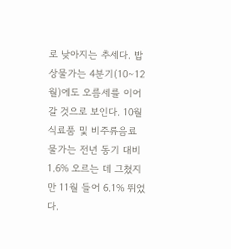로 낮아지는 추세다. 밥상물가는 4분기(10∼12월)에도 오름세를 이어갈 것으로 보인다. 10월 식료품 및 비주류음료 물가는 전년 동기 대비 1.6% 오르는 데 그쳤지만 11월 들어 6.1% 뛰었다.